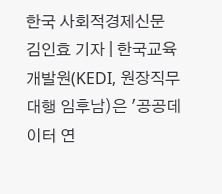한국 사회적경제신문 김인효 기자 | 한국교육개발원(KEDI, 원장직무대행 임후남)은 '공공데이터 연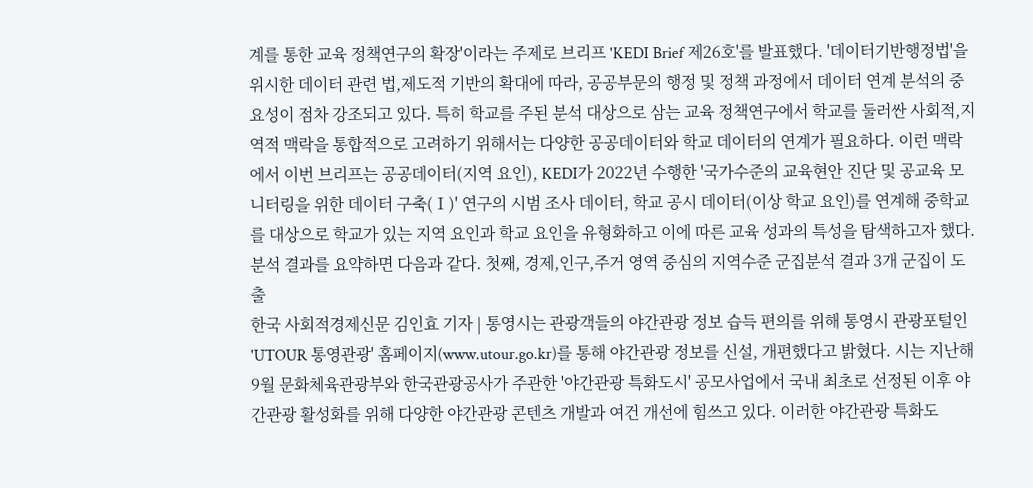계를 통한 교육 정책연구의 확장'이라는 주제로 브리프 'KEDI Brief 제26호'를 발표했다. '데이터기반행정법'을 위시한 데이터 관련 법,제도적 기반의 확대에 따라, 공공부문의 행정 및 정책 과정에서 데이터 연계 분석의 중요성이 점차 강조되고 있다. 특히 학교를 주된 분석 대상으로 삼는 교육 정책연구에서 학교를 둘러싼 사회적,지역적 맥락을 통합적으로 고려하기 위해서는 다양한 공공데이터와 학교 데이터의 연계가 필요하다. 이런 맥락에서 이번 브리프는 공공데이터(지역 요인), KEDI가 2022년 수행한 '국가수준의 교육현안 진단 및 공교육 모니터링을 위한 데이터 구축(Ⅰ)' 연구의 시범 조사 데이터, 학교 공시 데이터(이상 학교 요인)를 연계해 중학교를 대상으로 학교가 있는 지역 요인과 학교 요인을 유형화하고 이에 따른 교육 성과의 특성을 탐색하고자 했다. 분석 결과를 요약하면 다음과 같다. 첫째, 경제,인구,주거 영역 중심의 지역수준 군집분석 결과 3개 군집이 도출
한국 사회적경제신문 김인효 기자 | 통영시는 관광객들의 야간관광 정보 습득 편의를 위해 통영시 관광포털인 'UTOUR 통영관광' 홈페이지(www.utour.go.kr)를 통해 야간관광 정보를 신설, 개편했다고 밝혔다. 시는 지난해 9월 문화체육관광부와 한국관광공사가 주관한 '야간관광 특화도시' 공모사업에서 국내 최초로 선정된 이후 야간관광 활성화를 위해 다양한 야간관광 콘텐츠 개발과 여건 개선에 힘쓰고 있다. 이러한 야간관광 특화도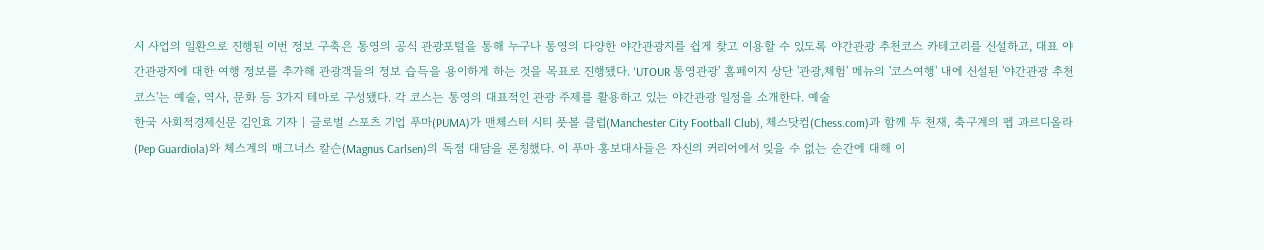시 사업의 일환으로 진행된 이번 정보 구축은 통영의 공식 관광포털을 통해 누구나 통영의 다양한 야간관광지를 쉽게 찾고 이용할 수 있도록 야간관광 추천코스 카테고리를 신설하고, 대표 야간관광지에 대한 여행 정보를 추가해 관광객들의 정보 습득을 용이하게 하는 것을 목표로 진행됐다. 'UTOUR 통영관광' 홈페이지 상단 '관광,체험' 메뉴의 '코스여행' 내에 신설된 '야간관광 추천 코스'는 예술, 역사, 문화 등 3가지 테마로 구성됐다. 각 코스는 통영의 대표적인 관광 주제를 활용하고 있는 야간관광 일정을 소개한다. 예술
한국 사회적경제신문 김인효 기자 | 글로벌 스포츠 기업 푸마(PUMA)가 맨체스터 시티 풋볼 클럽(Manchester City Football Club), 체스닷컴(Chess.com)과 함께 두 천재, 축구계의 펩 과르디올라(Pep Guardiola)와 체스계의 매그너스 칼슨(Magnus Carlsen)의 독점 대담을 론칭했다. 이 푸마 홍보대사들은 자신의 커리어에서 잊을 수 없는 순간에 대해 이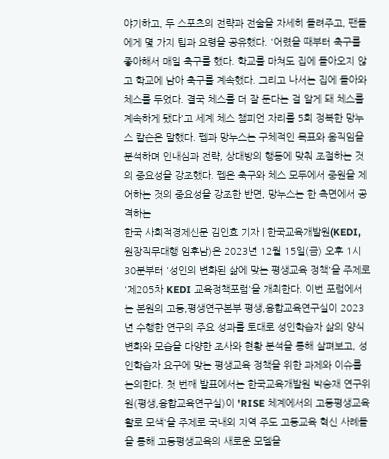야기하고, 두 스포츠의 전략과 전술을 자세히 들려주고, 팬들에게 몇 가지 팁과 요령을 공유했다. '어렸을 때부터 축구를 좋아해서 매일 축구를 했다. 학교를 마쳐도 집에 돌아오지 않고 학교에 남아 축구를 계속했다. 그리고 나서는 집에 돌아와 체스를 두었다. 결국 체스를 더 잘 둔다는 걸 알게 돼 체스를 계속하게 됐다'고 세계 체스 챔피언 자리를 5회 정복한 망누스 칼슨은 말했다. 펩과 망누스는 구체적인 목표와 움직임을 분석하며 인내심과 전략, 상대방의 행동에 맞춰 조절하는 것의 중요성을 강조했다. 펩은 축구와 체스 모두에서 중원을 제어하는 것의 중요성을 강조한 반면, 망누스는 한 측면에서 공격하는
한국 사회적경제신문 김인효 기자 | 한국교육개발원(KEDI, 원장직무대행 임후남)은 2023년 12월 15일(금) 오후 1시 30분부터 '성인의 변화된 삶에 맞는 평생교육 정책'을 주제로 '제205차 KEDI 교육정책포럼'을 개최한다. 이번 포럼에서는 본원의 고등,평생연구본부 평생,융합교육연구실이 2023년 수행한 연구의 주요 성과를 토대로 성인학습자 삶의 양식 변화와 모습을 다양한 조사와 현황 분석을 통해 살펴보고, 성인학습자 요구에 맞는 평생교육 정책을 위한 과제와 이슈를 논의한다. 첫 번째 발표에서는 한국교육개발원 박승재 연구위원(평생,융합교육연구실)이 'RISE 체계에서의 고등평생교육 활로 모색'을 주제로 국내외 지역 주도 고등교육 혁신 사례들을 통해 고등평생교육의 새로운 모델을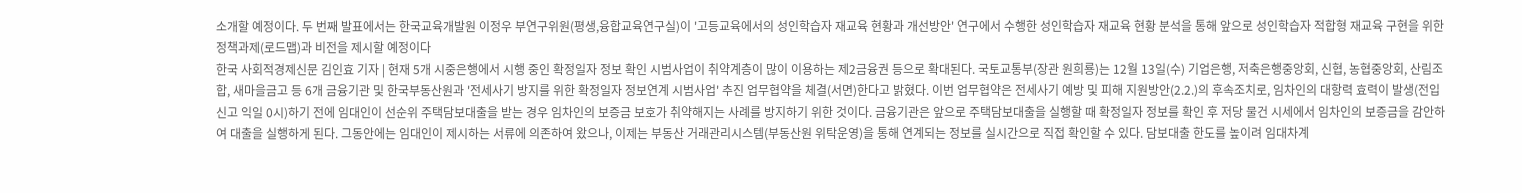소개할 예정이다. 두 번째 발표에서는 한국교육개발원 이정우 부연구위원(평생,융합교육연구실)이 '고등교육에서의 성인학습자 재교육 현황과 개선방안' 연구에서 수행한 성인학습자 재교육 현황 분석을 통해 앞으로 성인학습자 적합형 재교육 구현을 위한 정책과제(로드맵)과 비전을 제시할 예정이다
한국 사회적경제신문 김인효 기자 | 현재 5개 시중은행에서 시행 중인 확정일자 정보 확인 시범사업이 취약계층이 많이 이용하는 제2금융권 등으로 확대된다. 국토교통부(장관 원희룡)는 12월 13일(수) 기업은행, 저축은행중앙회, 신협, 농협중앙회, 산림조합, 새마을금고 등 6개 금융기관 및 한국부동산원과 '전세사기 방지를 위한 확정일자 정보연계 시범사업' 추진 업무협약을 체결(서면)한다고 밝혔다. 이번 업무협약은 전세사기 예방 및 피해 지원방안(2.2.)의 후속조치로, 임차인의 대항력 효력이 발생(전입신고 익일 0시)하기 전에 임대인이 선순위 주택담보대출을 받는 경우 임차인의 보증금 보호가 취약해지는 사례를 방지하기 위한 것이다. 금융기관은 앞으로 주택담보대출을 실행할 때 확정일자 정보를 확인 후 저당 물건 시세에서 임차인의 보증금을 감안하여 대출을 실행하게 된다. 그동안에는 임대인이 제시하는 서류에 의존하여 왔으나, 이제는 부동산 거래관리시스템(부동산원 위탁운영)을 통해 연계되는 정보를 실시간으로 직접 확인할 수 있다. 담보대출 한도를 높이려 임대차계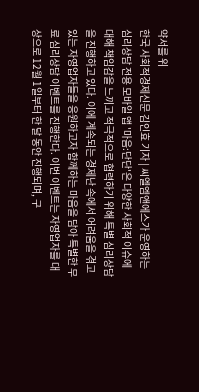약서를 위
한국 사회적경제신문 김인효 기자 | 씨엘엠앤에스가 운영하는 심리상담 전용 모바일 앱 '마음:단단'은 다양한 사회적 이슈에 대해 책임감을 느끼고 적극적으로 협력하기 위해 특별 심리상담을 진행하고 있다. 이에 계속되는 경제난 속에서 어려움을 겪고 있는 자영업자들을 응원하고자 함께하는 마음을 담아 특별한 무료 심리상담 이벤트를 진행한다. 이번 이벤트는 자영업자를 대상으로 12월 1일부터 한 달 동안 진행되며, 구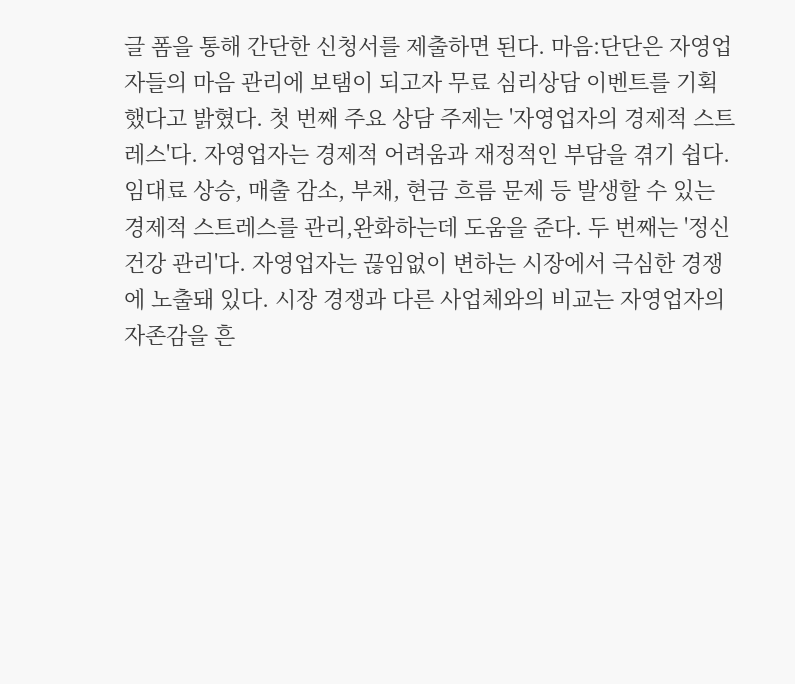글 폼을 통해 간단한 신청서를 제출하면 된다. 마음:단단은 자영업자들의 마음 관리에 보탬이 되고자 무료 심리상담 이벤트를 기획했다고 밝혔다. 첫 번째 주요 상담 주제는 '자영업자의 경제적 스트레스'다. 자영업자는 경제적 어려움과 재정적인 부담을 겪기 쉽다. 임대료 상승, 매출 감소, 부채, 현금 흐름 문제 등 발생할 수 있는 경제적 스트레스를 관리,완화하는데 도움을 준다. 두 번째는 '정신건강 관리'다. 자영업자는 끊임없이 변하는 시장에서 극심한 경쟁에 노출돼 있다. 시장 경쟁과 다른 사업체와의 비교는 자영업자의 자존감을 흔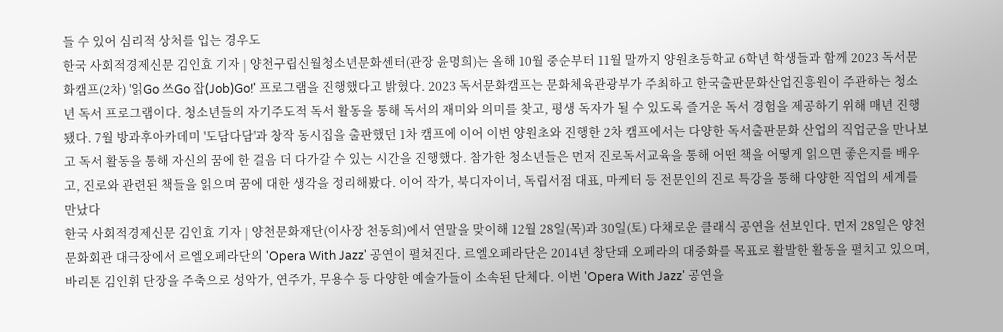들 수 있어 심리적 상처를 입는 경우도
한국 사회적경제신문 김인효 기자 | 양천구립신월청소년문화센터(관장 윤명희)는 올해 10월 중순부터 11월 말까지 양원초등학교 6학년 학생들과 함께 2023 독서문화캠프(2차) '읽Go 쓰Go 잡(Job)Go!' 프로그램을 진행했다고 밝혔다. 2023 독서문화캠프는 문화체육관광부가 주최하고 한국출판문화산업진흥원이 주관하는 청소년 독서 프로그램이다. 청소년들의 자기주도적 독서 활동을 통해 독서의 재미와 의미를 찾고, 평생 독자가 될 수 있도록 즐거운 독서 경험을 제공하기 위해 매년 진행됐다. 7월 방과후아카데미 '도담다담'과 창작 동시집을 출판했던 1차 캠프에 이어 이번 양원초와 진행한 2차 캠프에서는 다양한 독서출판문화 산업의 직업군을 만나보고 독서 활동을 통해 자신의 꿈에 한 걸음 더 다가갈 수 있는 시간을 진행했다. 참가한 청소년들은 먼저 진로독서교육을 통해 어떤 책을 어떻게 읽으면 좋은지를 배우고, 진로와 관련된 책들을 읽으며 꿈에 대한 생각을 정리해봤다. 이어 작가, 북디자이너, 독립서점 대표, 마케터 등 전문인의 진로 특강을 통해 다양한 직업의 세계를 만났다
한국 사회적경제신문 김인효 기자 | 양천문화재단(이사장 천동희)에서 연말을 맞이해 12월 28일(목)과 30일(토) 다채로운 클래식 공연을 선보인다. 먼저 28일은 양천문화회관 대극장에서 르엘오페라단의 'Opera With Jazz' 공연이 펼쳐진다. 르엘오페라단은 2014년 창단돼 오페라의 대중화를 목표로 활발한 활동을 펼치고 있으며, 바리톤 김인휘 단장을 주축으로 성악가, 연주가, 무용수 등 다양한 예술가들이 소속된 단체다. 이번 'Opera With Jazz' 공연을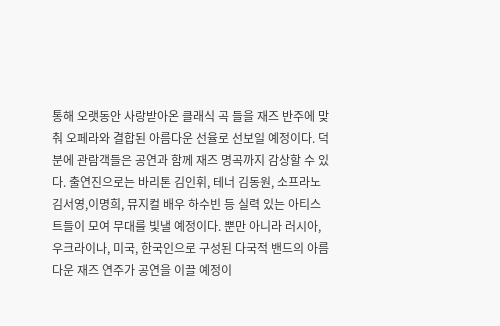통해 오랫동안 사랑받아온 클래식 곡 들을 재즈 반주에 맞춰 오페라와 결합된 아름다운 선율로 선보일 예정이다. 덕분에 관람객들은 공연과 함께 재즈 명곡까지 감상할 수 있다. 출연진으로는 바리톤 김인휘, 테너 김동원, 소프라노 김서영,이명희, 뮤지컬 배우 하수빈 등 실력 있는 아티스트들이 모여 무대를 빛낼 예정이다. 뿐만 아니라 러시아, 우크라이나, 미국, 한국인으로 구성된 다국적 밴드의 아름다운 재즈 연주가 공연을 이끌 예정이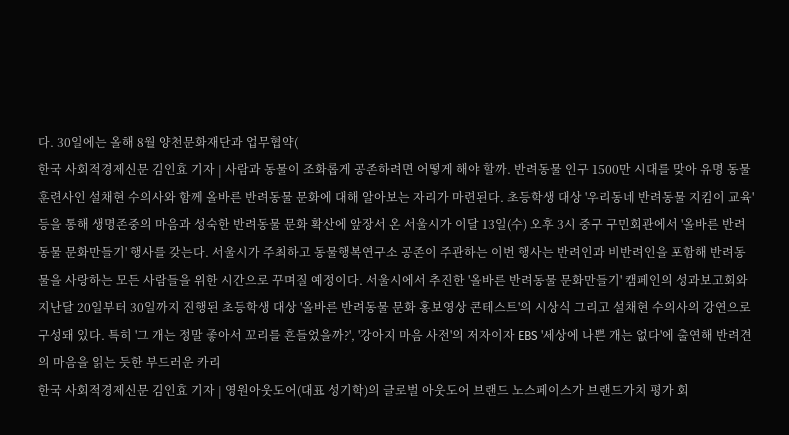다. 30일에는 올해 8월 양천문화재단과 업무협약(
한국 사회적경제신문 김인효 기자 | 사람과 동물이 조화롭게 공존하려면 어떻게 해야 할까. 반려동물 인구 1500만 시대를 맞아 유명 동물훈련사인 설채현 수의사와 함께 올바른 반려동물 문화에 대해 알아보는 자리가 마련된다. 초등학생 대상 '우리동네 반려동물 지킴이 교육' 등을 통해 생명존중의 마음과 성숙한 반려동물 문화 확산에 앞장서 온 서울시가 이달 13일(수) 오후 3시 중구 구민회관에서 '올바른 반려동물 문화만들기' 행사를 갖는다. 서울시가 주최하고 동물행복연구소 공존이 주관하는 이번 행사는 반려인과 비반려인을 포함해 반려동물을 사랑하는 모든 사람들을 위한 시간으로 꾸며질 예정이다. 서울시에서 추진한 '올바른 반려동물 문화만들기' 캠페인의 성과보고회와 지난달 20일부터 30일까지 진행된 초등학생 대상 '올바른 반려동물 문화 홍보영상 콘테스트'의 시상식 그리고 설채현 수의사의 강연으로 구성돼 있다. 특히 '그 개는 정말 좋아서 꼬리를 흔들었을까?', '강아지 마음 사전'의 저자이자 EBS '세상에 나쁜 개는 없다'에 출연해 반려견의 마음을 읽는 듯한 부드러운 카리
한국 사회적경제신문 김인효 기자 | 영원아웃도어(대표 성기학)의 글로벌 아웃도어 브랜드 노스페이스가 브랜드가치 평가 회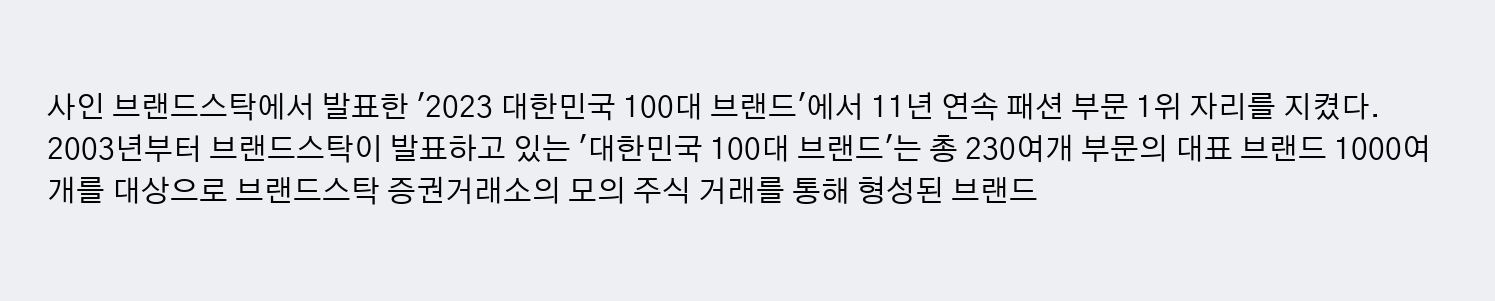사인 브랜드스탁에서 발표한 '2023 대한민국 100대 브랜드'에서 11년 연속 패션 부문 1위 자리를 지켰다. 2003년부터 브랜드스탁이 발표하고 있는 '대한민국 100대 브랜드'는 총 230여개 부문의 대표 브랜드 1000여개를 대상으로 브랜드스탁 증권거래소의 모의 주식 거래를 통해 형성된 브랜드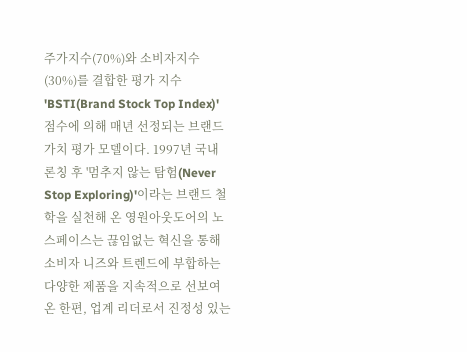주가지수(70%)와 소비자지수(30%)를 결합한 평가 지수 'BSTI(Brand Stock Top Index)' 점수에 의해 매년 선정되는 브랜드 가치 평가 모델이다. 1997년 국내 론칭 후 '멈추지 않는 탐험(Never Stop Exploring)'이라는 브랜드 철학을 실천해 온 영원아웃도어의 노스페이스는 끊임없는 혁신을 통해 소비자 니즈와 트렌드에 부합하는 다양한 제품을 지속적으로 선보여 온 한편, 업계 리더로서 진정성 있는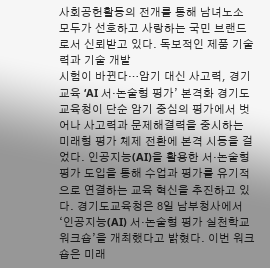사회공헌활동의 전개를 통해 남녀노소 모두가 선호하고 사랑하는 국민 브랜드로서 신뢰받고 있다. 독보적인 제품 기술력과 기술 개발
시험이 바뀐다…암기 대신 사고력, 경기교육 ‘AI 서·논술형 평가’ 본격화 경기도교육청이 단순 암기 중심의 평가에서 벗어나 사고력과 문제해결력을 중시하는 미래형 평가 체제 전환에 본격 시동을 걸었다. 인공지능(AI)을 활용한 서·논술형 평가 도입을 통해 수업과 평가를 유기적으로 연결하는 교육 혁신을 추진하고 있다. 경기도교육청은 8일 남부청사에서 ‘인공지능(AI) 서·논술형 평가 실천학교 워크숍’을 개최했다고 밝혔다. 이번 워크숍은 미래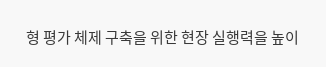형 평가 체제 구축을 위한 현장 실행력을 높이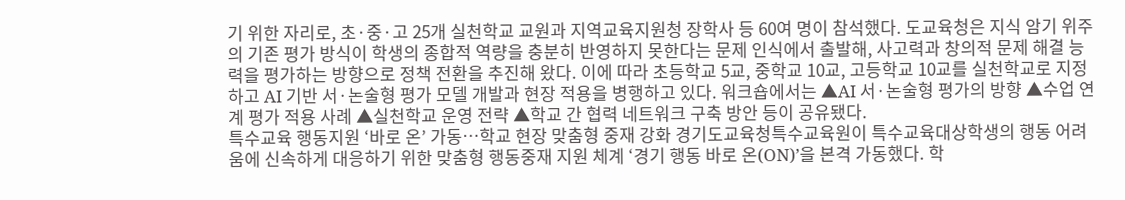기 위한 자리로, 초·중·고 25개 실천학교 교원과 지역교육지원청 장학사 등 60여 명이 참석했다. 도교육청은 지식 암기 위주의 기존 평가 방식이 학생의 종합적 역량을 충분히 반영하지 못한다는 문제 인식에서 출발해, 사고력과 창의적 문제 해결 능력을 평가하는 방향으로 정책 전환을 추진해 왔다. 이에 따라 초등학교 5교, 중학교 10교, 고등학교 10교를 실천학교로 지정하고 AI 기반 서·논술형 평가 모델 개발과 현장 적용을 병행하고 있다. 워크숍에서는 ▲AI 서·논술형 평가의 방향 ▲수업 연계 평가 적용 사례 ▲실천학교 운영 전략 ▲학교 간 협력 네트워크 구축 방안 등이 공유됐다.
특수교육 행동지원 ‘바로 온’ 가동…학교 현장 맞춤형 중재 강화 경기도교육청특수교육원이 특수교육대상학생의 행동 어려움에 신속하게 대응하기 위한 맞춤형 행동중재 지원 체계 ‘경기 행동 바로 온(ON)’을 본격 가동했다. 학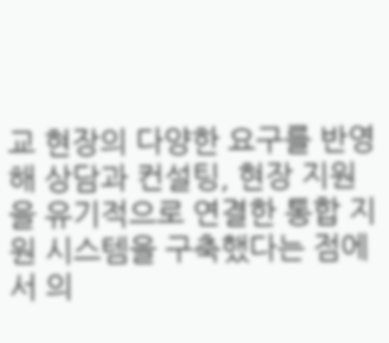교 현장의 다양한 요구를 반영해 상담과 컨설팅, 현장 지원을 유기적으로 연결한 통합 지원 시스템을 구축했다는 점에서 의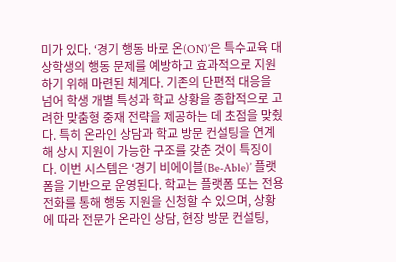미가 있다. ‘경기 행동 바로 온(ON)’은 특수교육 대상학생의 행동 문제를 예방하고 효과적으로 지원하기 위해 마련된 체계다. 기존의 단편적 대응을 넘어 학생 개별 특성과 학교 상황을 종합적으로 고려한 맞춤형 중재 전략을 제공하는 데 초점을 맞췄다. 특히 온라인 상담과 학교 방문 컨설팅을 연계해 상시 지원이 가능한 구조를 갖춘 것이 특징이다. 이번 시스템은 ‘경기 비에이블(Be-Able)’ 플랫폼을 기반으로 운영된다. 학교는 플랫폼 또는 전용 전화를 통해 행동 지원을 신청할 수 있으며, 상황에 따라 전문가 온라인 상담, 현장 방문 컨설팅,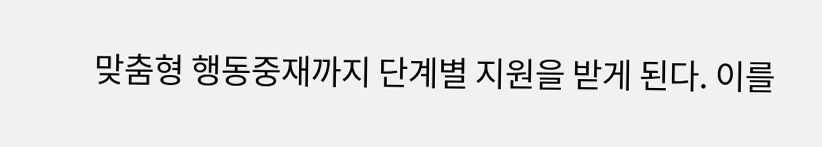맞춤형 행동중재까지 단계별 지원을 받게 된다. 이를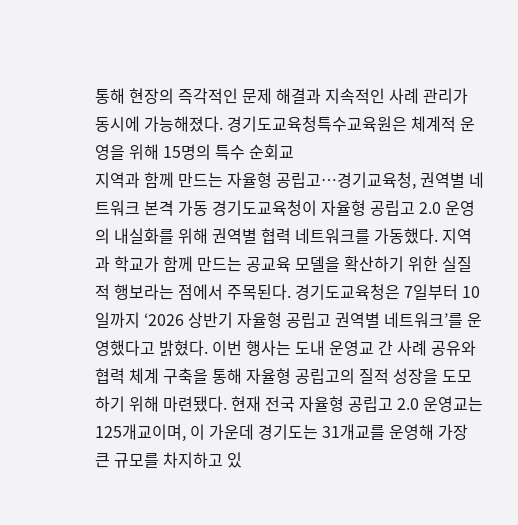통해 현장의 즉각적인 문제 해결과 지속적인 사례 관리가 동시에 가능해졌다. 경기도교육청특수교육원은 체계적 운영을 위해 15명의 특수 순회교
지역과 함께 만드는 자율형 공립고…경기교육청, 권역별 네트워크 본격 가동 경기도교육청이 자율형 공립고 2.0 운영의 내실화를 위해 권역별 협력 네트워크를 가동했다. 지역과 학교가 함께 만드는 공교육 모델을 확산하기 위한 실질적 행보라는 점에서 주목된다. 경기도교육청은 7일부터 10일까지 ‘2026 상반기 자율형 공립고 권역별 네트워크’를 운영했다고 밝혔다. 이번 행사는 도내 운영교 간 사례 공유와 협력 체계 구축을 통해 자율형 공립고의 질적 성장을 도모하기 위해 마련됐다. 현재 전국 자율형 공립고 2.0 운영교는 125개교이며, 이 가운데 경기도는 31개교를 운영해 가장 큰 규모를 차지하고 있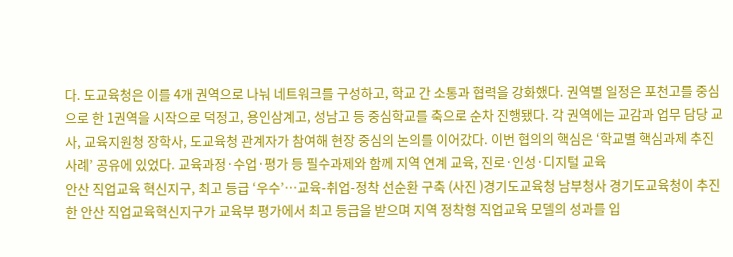다. 도교육청은 이를 4개 권역으로 나눠 네트워크를 구성하고, 학교 간 소통과 협력을 강화했다. 권역별 일정은 포천고를 중심으로 한 1권역을 시작으로 덕정고, 용인삼계고, 성남고 등 중심학교를 축으로 순차 진행됐다. 각 권역에는 교감과 업무 담당 교사, 교육지원청 장학사, 도교육청 관계자가 참여해 현장 중심의 논의를 이어갔다. 이번 협의의 핵심은 ‘학교별 핵심과제 추진 사례’ 공유에 있었다. 교육과정·수업·평가 등 필수과제와 함께 지역 연계 교육, 진로·인성·디지털 교육
안산 직업교육 혁신지구, 최고 등급 ‘우수’…교육-취업-정착 선순환 구축 (사진 )경기도교육청 남부청사 경기도교육청이 추진한 안산 직업교육혁신지구가 교육부 평가에서 최고 등급을 받으며 지역 정착형 직업교육 모델의 성과를 입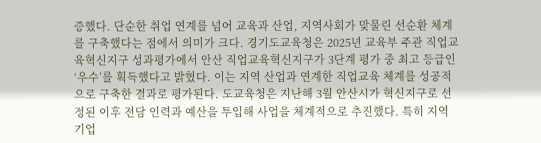증했다. 단순한 취업 연계를 넘어 교육과 산업, 지역사회가 맞물린 선순환 체계를 구축했다는 점에서 의미가 크다. 경기도교육청은 2025년 교육부 주관 직업교육혁신지구 성과평가에서 안산 직업교육혁신지구가 3단계 평가 중 최고 등급인 ‘우수’를 획득했다고 밝혔다. 이는 지역 산업과 연계한 직업교육 체계를 성공적으로 구축한 결과로 평가된다. 도교육청은 지난해 3월 안산시가 혁신지구로 선정된 이후 전담 인력과 예산을 투입해 사업을 체계적으로 추진했다. 특히 지역 기업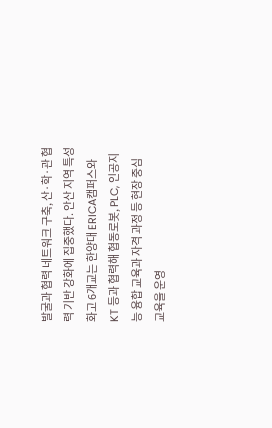발굴과 협력 네트워크 구축, 산·학·관 협력 기반 강화에 집중했다. 안산 지역 특성화고 6개교는 한양대 ERICA캠퍼스와 KT 등과 협력해 협동로봇, PLC, 인공지능 융합 교육과 자격 과정 등 현장 중심 교육을 운영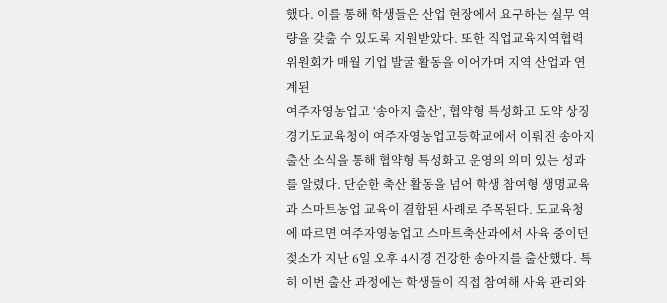했다. 이를 통해 학생들은 산업 현장에서 요구하는 실무 역량을 갖출 수 있도록 지원받았다. 또한 직업교육지역협력위원회가 매월 기업 발굴 활동을 이어가며 지역 산업과 연계된
여주자영농업고 ‘송아지 출산’, 협약형 특성화고 도약 상징 경기도교육청이 여주자영농업고등학교에서 이뤄진 송아지 출산 소식을 통해 협약형 특성화고 운영의 의미 있는 성과를 알렸다. 단순한 축산 활동을 넘어 학생 참여형 생명교육과 스마트농업 교육이 결합된 사례로 주목된다. 도교육청에 따르면 여주자영농업고 스마트축산과에서 사육 중이던 젖소가 지난 6일 오후 4시경 건강한 송아지를 출산했다. 특히 이번 출산 과정에는 학생들이 직접 참여해 사육 관리와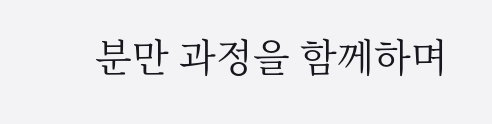분만 과정을 함께하며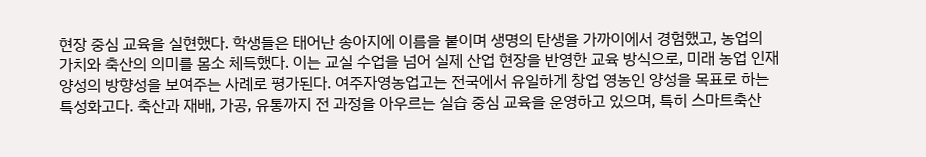현장 중심 교육을 실현했다. 학생들은 태어난 송아지에 이름을 붙이며 생명의 탄생을 가까이에서 경험했고, 농업의 가치와 축산의 의미를 몸소 체득했다. 이는 교실 수업을 넘어 실제 산업 현장을 반영한 교육 방식으로, 미래 농업 인재 양성의 방향성을 보여주는 사례로 평가된다. 여주자영농업고는 전국에서 유일하게 창업 영농인 양성을 목표로 하는 특성화고다. 축산과 재배, 가공, 유통까지 전 과정을 아우르는 실습 중심 교육을 운영하고 있으며, 특히 스마트축산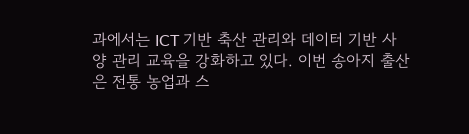과에서는 ICT 기반 축산 관리와 데이터 기반 사양 관리 교육을 강화하고 있다. 이번 송아지 출산은 전통 농업과 스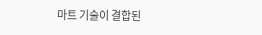마트 기술이 결합된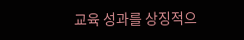교육 성과를 상징적으